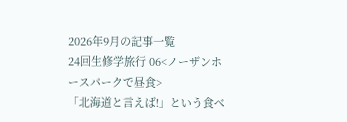2026年9月の記事一覧
24回生修学旅行 06<ノーザンホースパークで昼食>
「北海道と言えば!」という食べ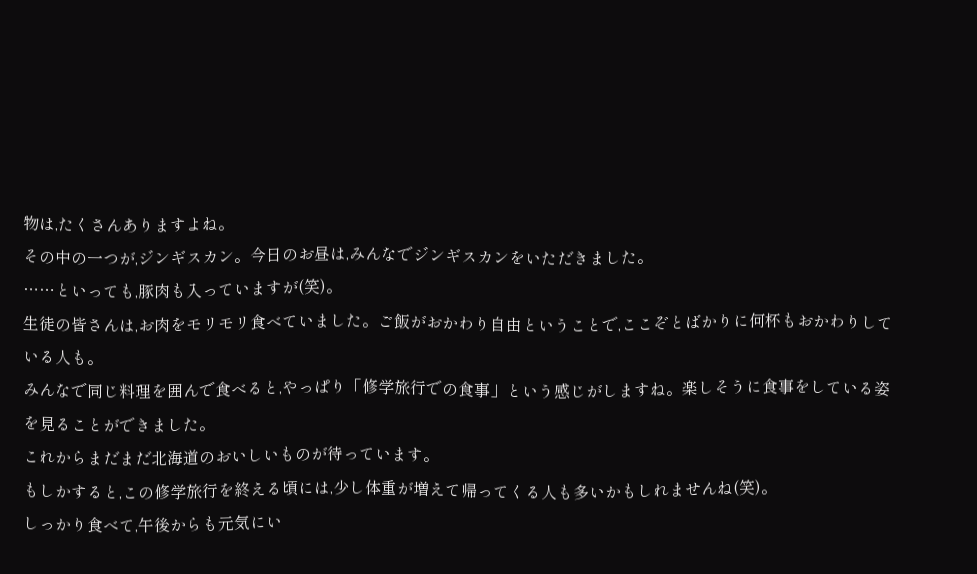物は,たくさんありますよね。
その中の一つが,ジンギスカン。今日のお昼は,みんなでジンギスカンをいただきました。
……といっても,豚肉も入っていますが(笑)。
生徒の皆さんは,お肉をモリモリ食べていました。ご飯がおかわり自由ということで,ここぞとばかりに何杯もおかわりしている人も。
みんなで同じ料理を囲んで食べると,やっぱり「修学旅行での食事」という感じがしますね。楽しそうに食事をしている姿を見ることができました。
これからまだまだ北海道のおいしいものが待っています。
もしかすると,この修学旅行を終える頃には,少し体重が増えて帰ってくる人も多いかもしれませんね(笑)。
しっかり食べて,午後からも元気にい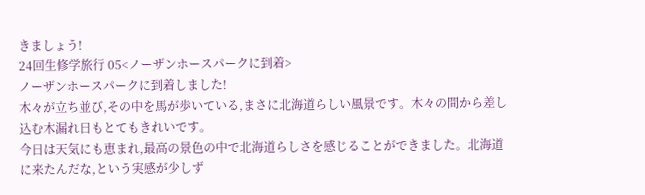きましょう!
24回生修学旅行 05<ノーザンホースパークに到着>
ノーザンホースパークに到着しました!
木々が立ち並び,その中を馬が歩いている,まさに北海道らしい風景です。木々の間から差し込む木漏れ日もとてもきれいです。
今日は天気にも恵まれ,最高の景色の中で北海道らしさを感じることができました。北海道に来たんだな,という実感が少しず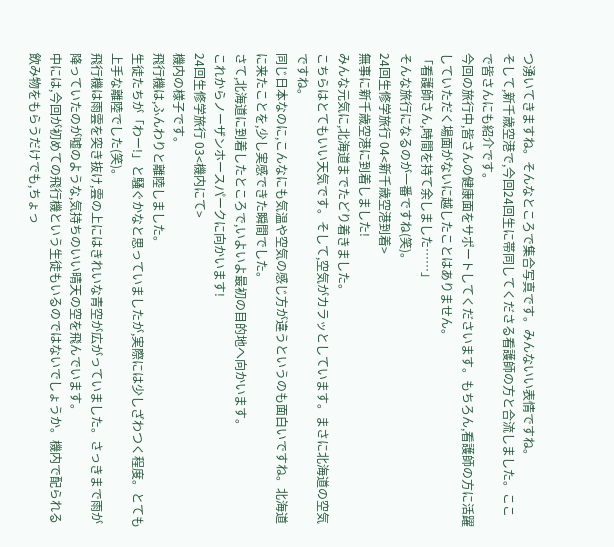つ湧いてきますね。そんなところで集合写真です。みんないい表情ですね。
そして,新千歳空港で,今回24回生に帯同してくださる看護師の方と合流しました。ここで皆さんにも紹介です。
今回の旅行中,皆さんの健康面をサポートしてくださいます。もちろん,看護師の方に活躍していただく場面がないに越したことはありません。
「看護師さん,時間を持て余しました……」
そんな旅行になるのが一番ですね(笑)。
24回生修学旅行 04<新千歳空港到着>
無事に新千歳空港に到着しました!
みんな元気に,北海道までたどり着きました。
こちらはとてもいい天気です。そして,空気がカラッとしています。まさに北海道の空気ですね。
同じ日本なのに,こんなにも気温や空気の感じ方が違うというのも面白いですね。北海道に来たことを,少し実感できた瞬間でした。
さて,北海道に到着したところで,いよいよ最初の目的地へ向かいます。
これからノーザンホースパークに向かいます!
24回生修学旅行 03<機内にて>
機内の様子です。
飛行機は,ふんわりと離陸しました。
生徒たちが「わー!」と騒ぐかなと思っていましたが,実際には少しざわつく程度。とても上手な離陸でした(笑)。
飛行機は雨雲を突き抜け,雲の上にはきれいな青空が広がっていました。さっきまで雨が降っていたのが嘘のような,気持ちのいい晴天の空を飛んでいます。
中には,今回が初めての飛行機という生徒もいるのではないでしょうか。機内で配られる飲み物をもらうだけでも,ちょっ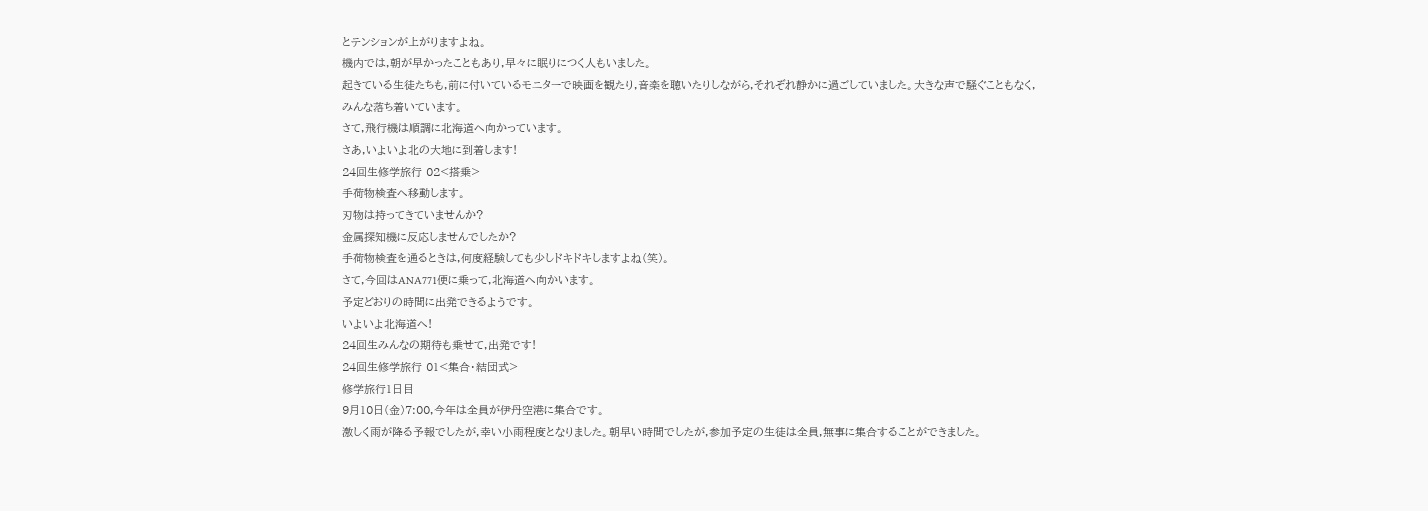とテンションが上がりますよね。
機内では,朝が早かったこともあり,早々に眠りにつく人もいました。
起きている生徒たちも,前に付いているモニターで映画を観たり,音楽を聴いたりしながら,それぞれ静かに過ごしていました。大きな声で騒ぐこともなく,みんな落ち着いています。
さて,飛行機は順調に北海道へ向かっています。
さあ,いよいよ北の大地に到着します!
24回生修学旅行 02<搭乗>
手荷物検査へ移動します。
刃物は持ってきていませんか?
金属探知機に反応しませんでしたか?
手荷物検査を通るときは,何度経験しても少しドキドキしますよね(笑)。
さて,今回はANA771便に乗って,北海道へ向かいます。
予定どおりの時間に出発できるようです。
いよいよ北海道へ!
24回生みんなの期待も乗せて,出発です!
24回生修学旅行 01<集合・結団式>
修学旅行1日目
9月10日(金)7:00,今年は全員が伊丹空港に集合です。
激しく雨が降る予報でしたが,幸い小雨程度となりました。朝早い時間でしたが,参加予定の生徒は全員,無事に集合することができました。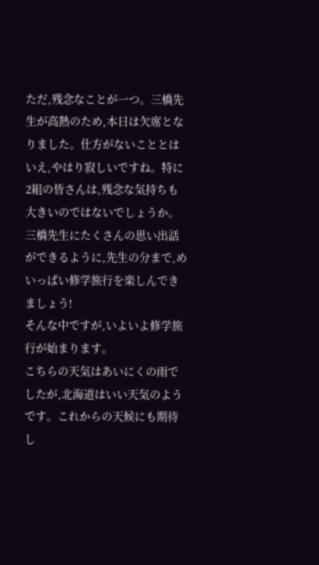ただ,残念なことが一つ。三橋先生が高熱のため,本日は欠席となりました。仕方がないこととはいえ,やはり寂しいですね。特に2組の皆さんは,残念な気持ちも大きいのではないでしょうか。三橋先生にたくさんの思い出話ができるように,先生の分まで,めいっぱい修学旅行を楽しんできましょう!
そんな中ですが,いよいよ修学旅行が始まります。
こちらの天気はあいにくの雨でしたが,北海道はいい天気のようです。これからの天候にも期待し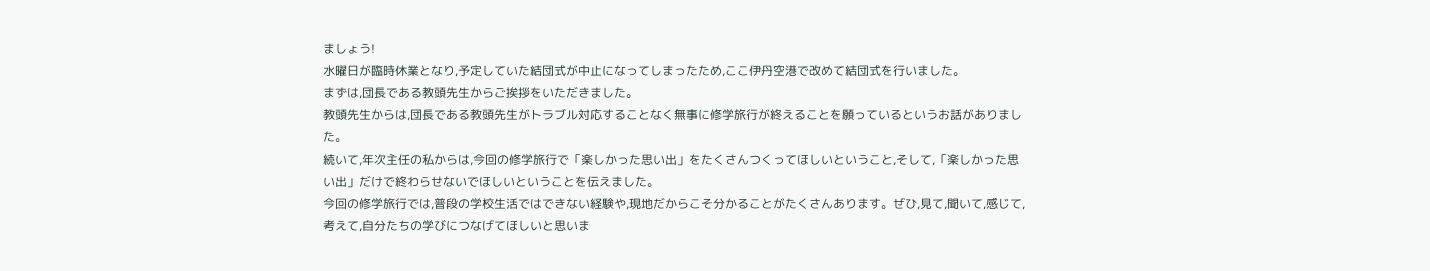ましょう!
水曜日が臨時休業となり,予定していた結団式が中止になってしまったため,ここ伊丹空港で改めて結団式を行いました。
まずは,団長である教頭先生からご挨拶をいただきました。
教頭先生からは,団長である教頭先生がトラブル対応することなく無事に修学旅行が終えることを願っているというお話がありました。
続いて,年次主任の私からは,今回の修学旅行で「楽しかった思い出」をたくさんつくってほしいということ,そして,「楽しかった思い出」だけで終わらせないでほしいということを伝えました。
今回の修学旅行では,普段の学校生活ではできない経験や,現地だからこそ分かることがたくさんあります。ぜひ,見て,聞いて,感じて,考えて,自分たちの学びにつなげてほしいと思いま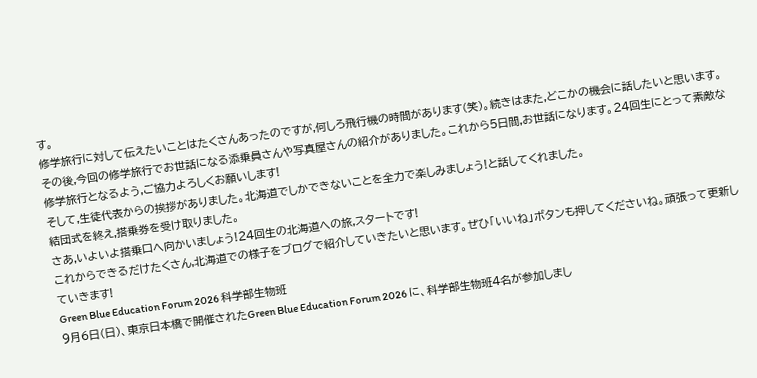す。
修学旅行に対して伝えたいことはたくさんあったのですが,何しろ飛行機の時間があります(笑)。続きはまた,どこかの機会に話したいと思います。
その後,今回の修学旅行でお世話になる添乗員さんや写真屋さんの紹介がありました。これから5日間,お世話になります。24回生にとって素敵な修学旅行となるよう,ご協力よろしくお願いします!
そして,生徒代表からの挨拶がありました。北海道でしかできないことを全力で楽しみましょう!と話してくれました。
結団式を終え,搭乗券を受け取りました。
さあ,いよいよ搭乗口へ向かいましょう!24回生の北海道への旅,スタートです!
これからできるだけたくさん,北海道での様子をブログで紹介していきたいと思います。ぜひ「いいね」ボタンも押してくださいね。頑張って更新していきます!
Green Blue Education Forum 2026 科学部生物班
9月6日(日)、東京日本橋で開催されたGreen Blue Education Forum 2026 に、科学部生物班4名が参加しまし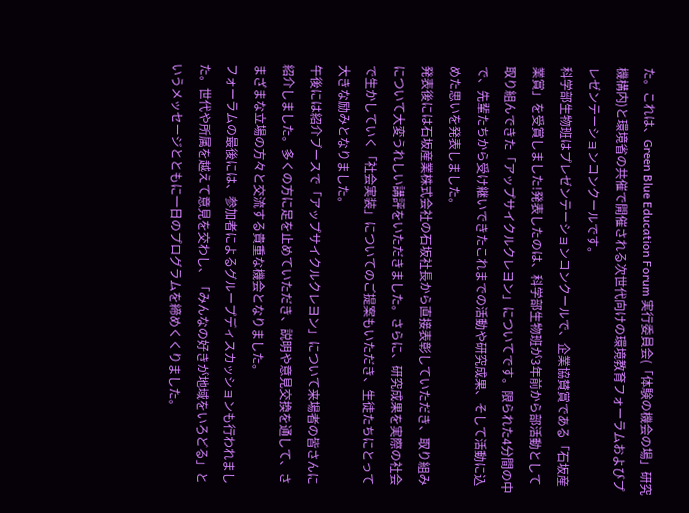た。これは、Green Blue Education Forum 実行委員会(「体験の機会の場」研究機構内)と環境省の共催で開催される次世代向けの環境教育フォーラムおよびプレゼンテーションコンクールです。
科学部生物班はプレゼンテーションコンクールで、企業協賛賞である「石坂産業賞」を受賞しました!発表したのは、科学部生物班が3年前から部活動として取り組んできた「アップサイクルクレヨン」についてです。限られた4分間の中で、先輩たちから受け継いできたこれまでの活動や研究成果、そして活動に込めた思いを発表しました。
発表後には石坂産業株式会社の石坂社長から直接表彰していただき、取り組みについて大変うれしい講評をいただきました。さらに、研究成果を実際の社会で生かしていく「社会実装」についてのご提案もいただき、生徒たちにとって大きな励みとなりました。
午後には紹介ブースで「アップサイクルクレヨン」について来場者の皆さんに紹介しました。多くの方に足を止めていただき、説明や意見交換を通して、さまざまな立場の方々と交流する貴重な機会となりました。
フォーラムの最後には、参加者によるグループディスカッションも行われました。世代や所属を越えて意見を交わし、「みんなの好きが地域をいろどる」というメッセージとともに一日のプログラムを締めくくりました。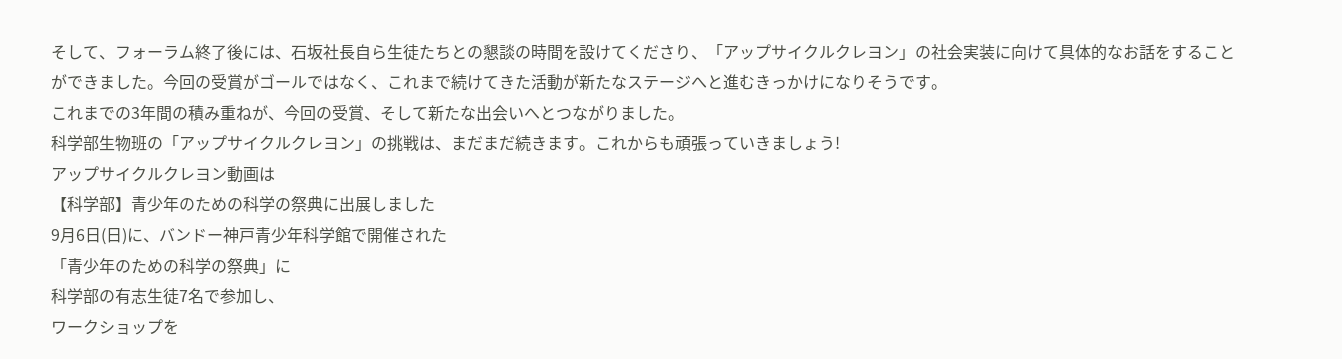そして、フォーラム終了後には、石坂社長自ら生徒たちとの懇談の時間を設けてくださり、「アップサイクルクレヨン」の社会実装に向けて具体的なお話をすることができました。今回の受賞がゴールではなく、これまで続けてきた活動が新たなステージへと進むきっかけになりそうです。
これまでの3年間の積み重ねが、今回の受賞、そして新たな出会いへとつながりました。
科学部生物班の「アップサイクルクレヨン」の挑戦は、まだまだ続きます。これからも頑張っていきましょう!
アップサイクルクレヨン動画は
【科学部】青少年のための科学の祭典に出展しました
9月6日(日)に、バンドー神戸青少年科学館で開催された
「青少年のための科学の祭典」に
科学部の有志生徒7名で参加し、
ワークショップを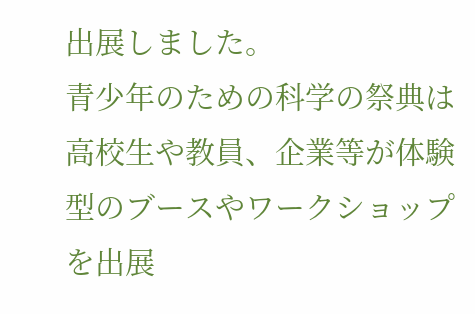出展しました。
青少年のための科学の祭典は
高校生や教員、企業等が体験型のブースやワークショップを出展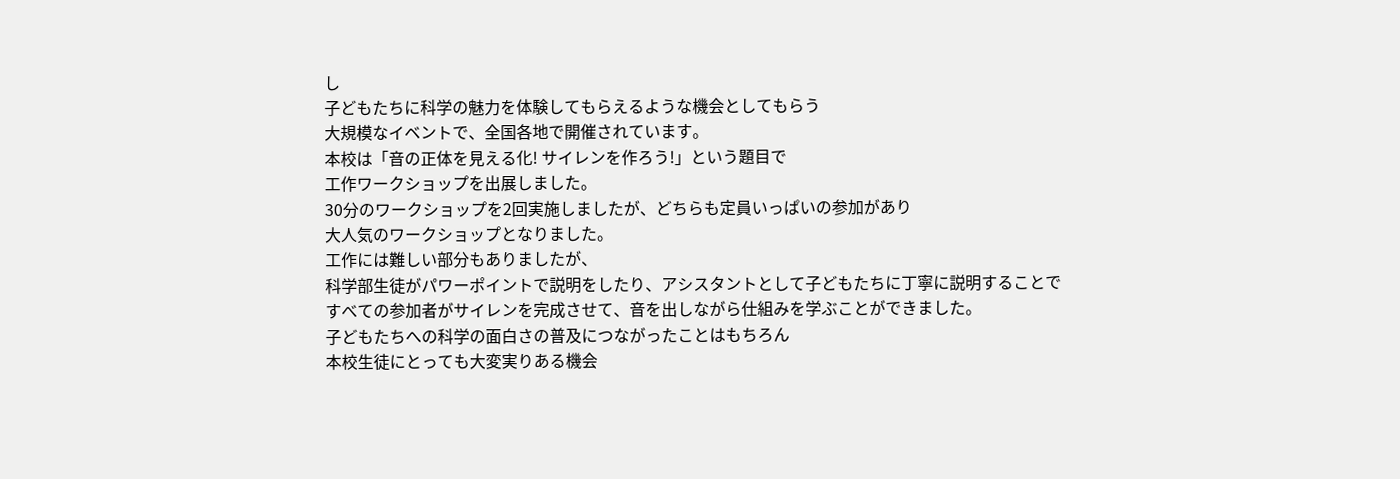し
子どもたちに科学の魅力を体験してもらえるような機会としてもらう
大規模なイベントで、全国各地で開催されています。
本校は「音の正体を見える化! サイレンを作ろう!」という題目で
工作ワークショップを出展しました。
30分のワークショップを2回実施しましたが、どちらも定員いっぱいの参加があり
大人気のワークショップとなりました。
工作には難しい部分もありましたが、
科学部生徒がパワーポイントで説明をしたり、アシスタントとして子どもたちに丁寧に説明することで
すべての参加者がサイレンを完成させて、音を出しながら仕組みを学ぶことができました。
子どもたちへの科学の面白さの普及につながったことはもちろん
本校生徒にとっても大変実りある機会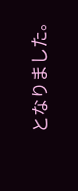となりました。